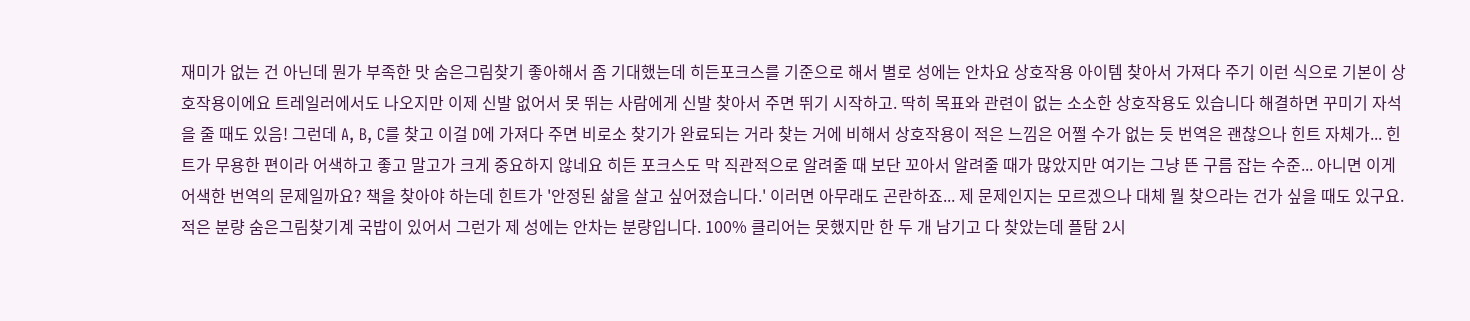재미가 없는 건 아닌데 뭔가 부족한 맛 숨은그림찾기 좋아해서 좀 기대했는데 히든포크스를 기준으로 해서 별로 성에는 안차요 상호작용 아이템 찾아서 가져다 주기 이런 식으로 기본이 상호작용이에요 트레일러에서도 나오지만 이제 신발 없어서 못 뛰는 사람에게 신발 찾아서 주면 뛰기 시작하고. 딱히 목표와 관련이 없는 소소한 상호작용도 있습니다 해결하면 꾸미기 자석을 줄 때도 있음! 그런데 A, B, C를 찾고 이걸 D에 가져다 주면 비로소 찾기가 완료되는 거라 찾는 거에 비해서 상호작용이 적은 느낌은 어쩔 수가 없는 듯 번역은 괜찮으나 힌트 자체가... 힌트가 무용한 편이라 어색하고 좋고 말고가 크게 중요하지 않네요 히든 포크스도 막 직관적으로 알려줄 때 보단 꼬아서 알려줄 때가 많았지만 여기는 그냥 뜬 구름 잡는 수준... 아니면 이게 어색한 번역의 문제일까요? 책을 찾아야 하는데 힌트가 '안정된 삶을 살고 싶어졌습니다.' 이러면 아무래도 곤란하죠... 제 문제인지는 모르겠으나 대체 뭘 찾으라는 건가 싶을 때도 있구요. 적은 분량 숨은그림찾기계 국밥이 있어서 그런가 제 성에는 안차는 분량입니다. 100% 클리어는 못했지만 한 두 개 남기고 다 찾았는데 플탐 2시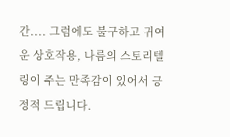간.... 그럼에도 불구하고 귀여운 상호작용, 나름의 스토리텔링이 주는 만족감이 있어서 긍정적 드립니다.